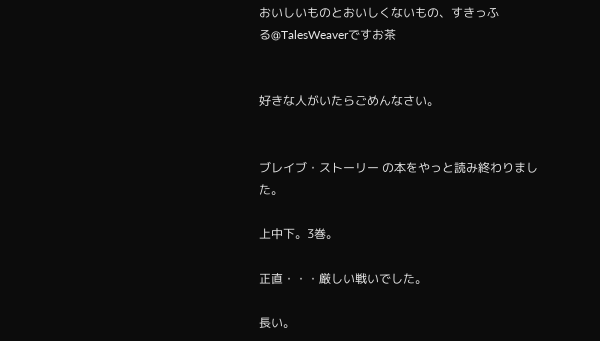おいしいものとおいしくないもの、すきっふる@TalesWeaverですお茶


好きな人がいたらごめんなさい。


ブレイブ・ストーリー の本をやっと読み終わりました。

上中下。3巻。

正直・・・厳しい戦いでした。

長い。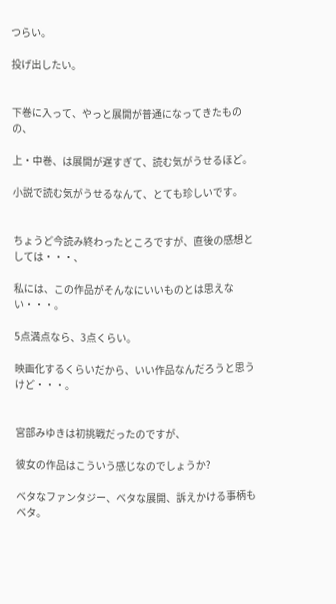つらい。

投げ出したい。


下巻に入って、やっと展開が普通になってきたものの、

上・中巻、は展開が遅すぎて、読む気がうせるほど。

小説で読む気がうせるなんて、とても珍しいです。


ちょうど今読み終わったところですが、直後の感想としては・・・、

私には、この作品がそんなにいいものとは思えない・・・。

5点満点なら、3点くらい。

映画化するくらいだから、いい作品なんだろうと思うけど・・・。


宮部みゆきは初挑戦だったのですが、

彼女の作品はこういう感じなのでしょうか?

ベタなファンタジー、ベタな展開、訴えかける事柄もベタ。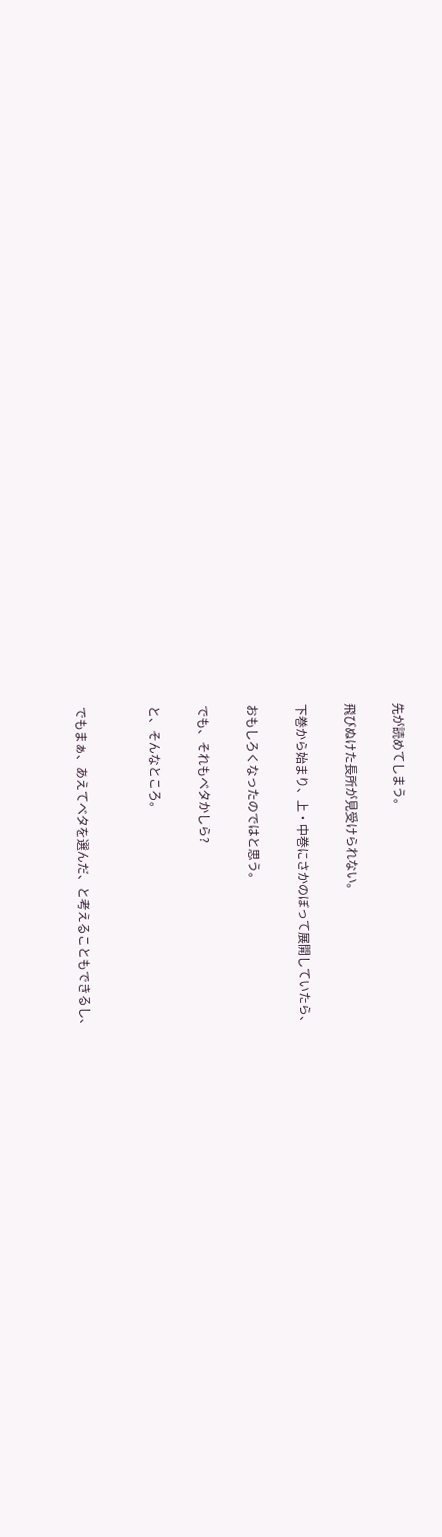先が読めてしまう。

飛びぬけた長所が見受けられない。

下巻から始まり、上・中巻にさかのぼって展開していたら、

おもしろくなったのではと思う。

でも、それもベタかしら?

と、そんなところ。


でもまぁ、あえてベタを選んだ、と考えることもできるし、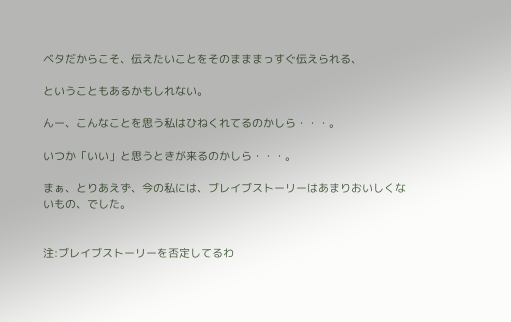ベタだからこそ、伝えたいことをそのまままっすぐ伝えられる、

ということもあるかもしれない。

んー、こんなことを思う私はひねくれてるのかしら・・・。

いつか「いい」と思うときが来るのかしら・・・。

まぁ、とりあえず、今の私には、ブレイブストーリーはあまりおいしくないもの、でした。


注:ブレイブストーリーを否定してるわ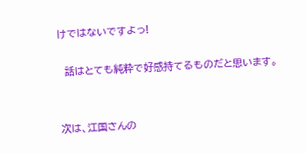けではないですよっ!

  話はとても純粋で好感持てるものだと思います。


次は、江国さんの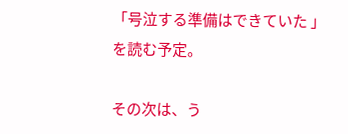「号泣する準備はできていた 」を読む予定。

その次は、う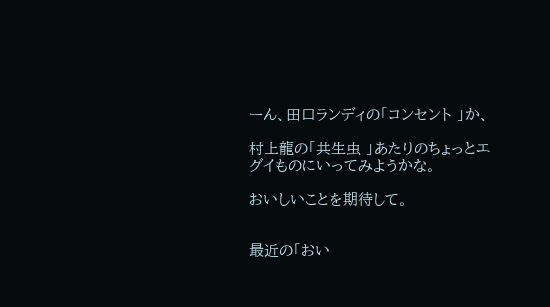ーん、田口ランディの「コンセント 」か、

村上龍の「共生虫 」あたりのちょっとエグイものにいってみようかな。

おいしいことを期待して。


最近の「おい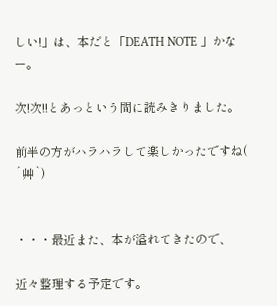しい!」は、本だと「DEATH NOTE 」かなー。

次!次!!とあっという間に読みきりました。

前半の方がハラハラして楽しかったですね( ´艸`)


・・・最近また、本が溢れてきたので、

近々整理する予定です。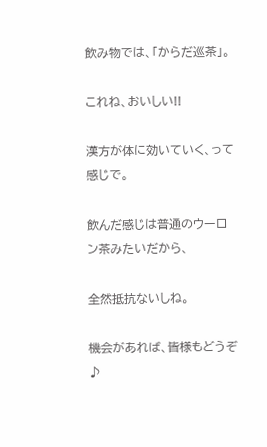飲み物では、「からだ巡茶」。

これね、おいしい!!

漢方が体に効いていく、って感じで。

飲んだ感じは普通のウーロン茶みたいだから、

全然抵抗ないしね。

機会があれば、皆様もどうぞ♪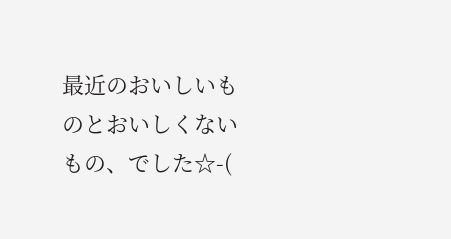最近のおいしいものとおいしくないもの、でした☆-(